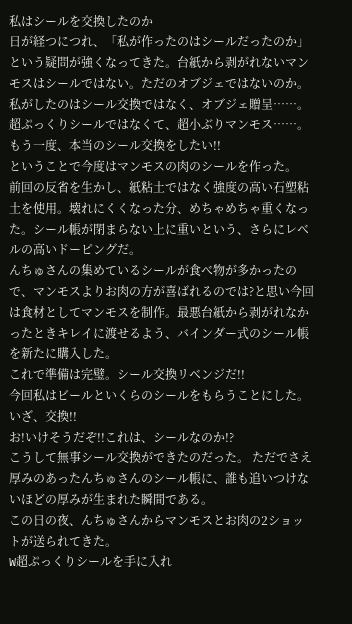私はシールを交換したのか
日が経つにつれ、「私が作ったのはシールだったのか」という疑問が強くなってきた。台紙から剥がれないマンモスはシールではない。ただのオブジェではないのか。私がしたのはシール交換ではなく、オブジェ贈呈……。超ぷっくりシールではなくて、超小ぶりマンモス……。
もう一度、本当のシール交換をしたい!!
ということで今度はマンモスの肉のシールを作った。
前回の反省を生かし、紙粘土ではなく強度の高い石塑粘土を使用。壊れにくくなった分、めちゃめちゃ重くなった。シール帳が閉まらない上に重いという、さらにレベルの高いドーピングだ。
んちゅさんの集めているシールが食べ物が多かったので、マンモスよりお肉の方が喜ばれるのでは?と思い今回は食材としてマンモスを制作。最悪台紙から剥がれなかったときキレイに渡せるよう、バインダー式のシール帳を新たに購入した。
これで準備は完璧。シール交換リベンジだ!!
今回私はビールといくらのシールをもらうことにした。
いざ、交換!!
お!いけそうだぞ!!これは、シールなのか!?
こうして無事シール交換ができたのだった。 ただでさえ厚みのあったんちゅさんのシール帳に、誰も追いつけないほどの厚みが生まれた瞬間である。
この日の夜、んちゅさんからマンモスとお肉の2ショットが送られてきた。
W超ぷっくりシールを手に入れ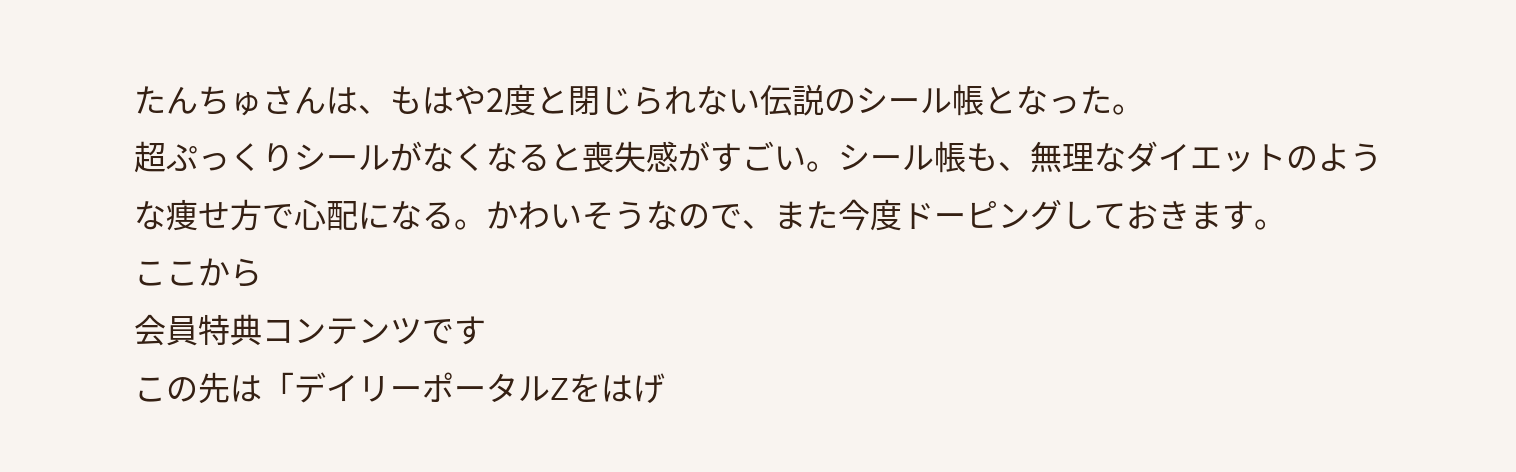たんちゅさんは、もはや2度と閉じられない伝説のシール帳となった。
超ぷっくりシールがなくなると喪失感がすごい。シール帳も、無理なダイエットのような痩せ方で心配になる。かわいそうなので、また今度ドーピングしておきます。
ここから
会員特典コンテンツです
この先は「デイリーポータルZをはげ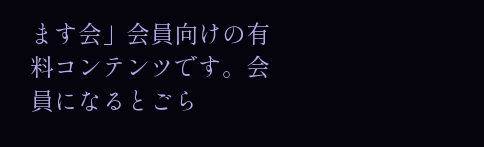ます会」会員向けの有料コンテンツです。会員になるとごら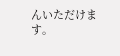んいただけます。